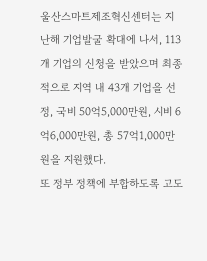울산스마트제조혁신센터는 지난해 기업발굴 확대에 나서, 113개 기업의 신청을 받았으며 최종적으로 지역 내 43개 기업을 선정, 국비 50억5,000만원, 시비 6억6,000만원, 총 57억1,000만원을 지원했다.
또 정부 정책에 부합하도록 고도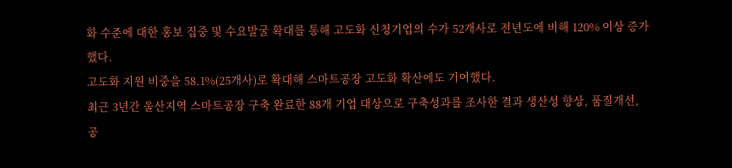화 수준에 대한 홍보 집중 및 수요발굴 확대를 통해 고도화 신청기업의 수가 52개사로 전년도에 비해 120% 이상 증가했다.
고도화 지원 비중을 58.1%(25개사)로 확대해 스마트공장 고도화 확산에도 기여했다.
최근 3년간 울산지역 스마트공장 구축 완료한 88개 기업 대상으로 구축성과를 조사한 결과 생산성 향상, 품질개선, 공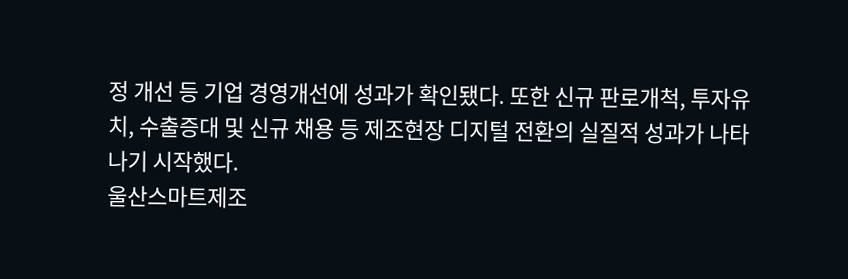정 개선 등 기업 경영개선에 성과가 확인됐다. 또한 신규 판로개척, 투자유치, 수출증대 및 신규 채용 등 제조현장 디지털 전환의 실질적 성과가 나타나기 시작했다.
울산스마트제조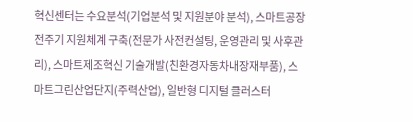혁신센터는 수요분석(기업분석 및 지원분야 분석), 스마트공장 전주기 지원체계 구축(전문가 사전컨설팅, 운영관리 및 사후관리), 스마트제조혁신 기술개발(친환경자동차내장재부품), 스마트그린산업단지(주력산업), 일반형 디지털 클러스터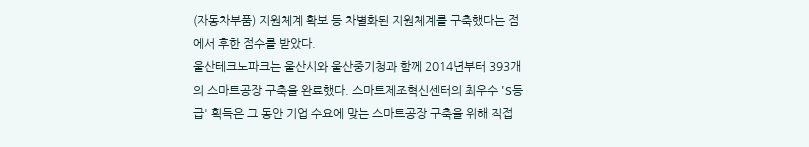(자동차부품) 지원체계 확보 등 차별화된 지원체계를 구축했다는 점에서 후한 점수를 받았다.
울산테크노파크는 울산시와 울산중기청과 함께 2014년부터 393개의 스마트공장 구축을 완료했다. 스마트제조혁신센터의 최우수 'S등급' 획득은 그 동안 기업 수요에 맞는 스마트공장 구축을 위해 직접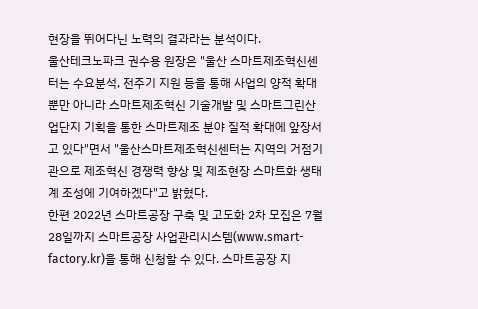현장을 뛰어다닌 노력의 결과라는 분석이다.
울산테크노파크 권수용 원장은 "울산 스마트제조혁신센터는 수요분석, 전주기 지원 등을 통해 사업의 양적 확대 뿐만 아니라 스마트제조혁신 기술개발 및 스마트그린산업단지 기획을 통한 스마트제조 분야 질적 확대에 앞장서고 있다"면서 "울산스마트제조혁신센터는 지역의 거점기관으로 제조혁신 경쟁력 향상 및 제조현장 스마트화 생태계 조성에 기여하겠다"고 밝혔다.
한편 2022년 스마트공장 구축 및 고도화 2차 모집은 7월 28일까지 스마트공장 사업관리시스템(www.smart-factory.kr)을 통해 신청할 수 있다. 스마트공장 지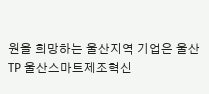원을 희망하는 울산지역 기업은 울산TP 울산스마트제조혁신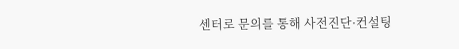센터로 문의를 통해 사전진단·컨설팅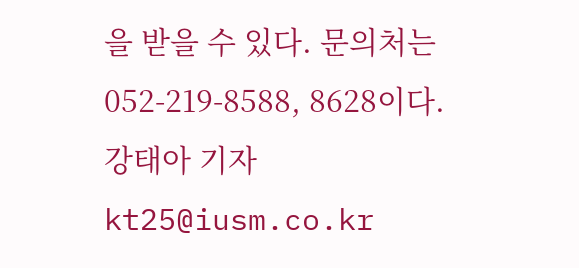을 받을 수 있다. 문의처는 052-219-8588, 8628이다.
강태아 기자 kt25@iusm.co.kr